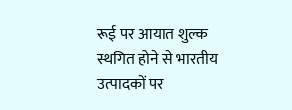रूई पर आयात शुल्क स्थगित होने से भारतीय उत्पादकों पर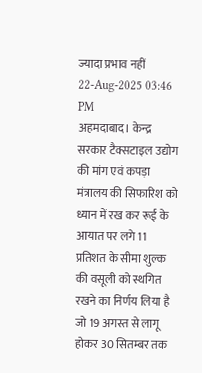ज्यादा प्रभाव नहीं
22-Aug-2025 03:46 PM
अहमदाबाद। केन्द्र सरकार टैक्सटाइल उद्योग की मांग एवं कपड़ा मंत्रालय की सिफारिश को ध्यान में रख कर रूई के आयात पर लगे 11 प्रतिशत के सीमा शुल्क की वसूली को स्थगित रखने का निर्णय लिया है जो 19 अगस्त से लागू होकर 30 सितम्बर तक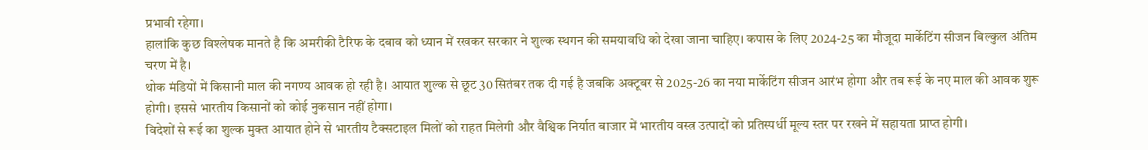प्रभावी रहेगा।
हालांकि कुछ विश्लेषक मानते है कि अमरीकी टैरिफ के दबाव को ध्यान में रखकर सरकार ने शुल्क स्थगन की समयावधि को देखा जाना चाहिए। कपास के लिए 2024-25 का मौजूदा मार्केटिंग सीजन बिल्कुल अंतिम चरण में है।
थोक मंडियों में किसानी माल की नगण्य आवक हो रही है। आयात शुल्क से छूट 30 सितंबर तक दी गई है जबकि अक्टूबर से 2025-26 का नया मार्केटिंग सीजन आरंभ होगा और तब रूई के नए माल की आवक शुरू होगी। इससे भारतीय किसानों को कोई नुकसान नहीं होगा।
विदेशों से रूई का शुल्क मुक्त आयात होने से भारतीय टैक्सटाइल मिलों को राहत मिलेगी और वैश्विक निर्यात बाजार में भारतीय वस्त्र उत्पादों को प्रतिस्पर्धी मूल्य स्तर पर रखने में सहायता प्राप्त होगी।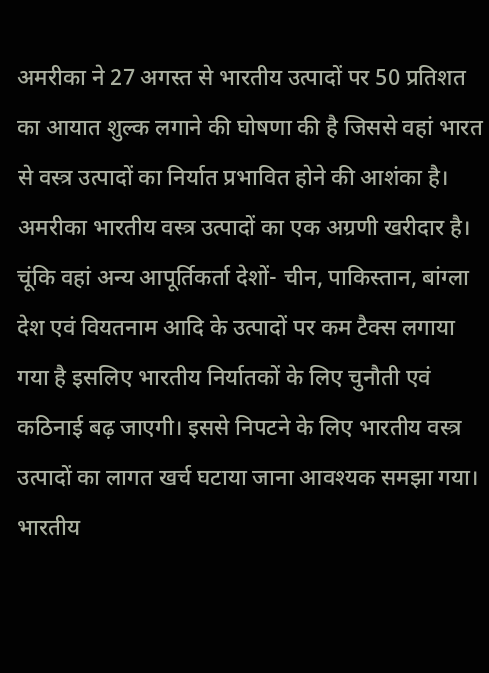अमरीका ने 27 अगस्त से भारतीय उत्पादों पर 50 प्रतिशत का आयात शुल्क लगाने की घोषणा की है जिससे वहां भारत से वस्त्र उत्पादों का निर्यात प्रभावित होने की आशंका है।
अमरीका भारतीय वस्त्र उत्पादों का एक अग्रणी खरीदार है। चूंकि वहां अन्य आपूर्तिकर्ता देशों- चीन, पाकिस्तान, बांग्ला देश एवं वियतनाम आदि के उत्पादों पर कम टैक्स लगाया गया है इसलिए भारतीय निर्यातकों के लिए चुनौती एवं कठिनाई बढ़ जाएगी। इससे निपटने के लिए भारतीय वस्त्र उत्पादों का लागत खर्च घटाया जाना आवश्यक समझा गया।
भारतीय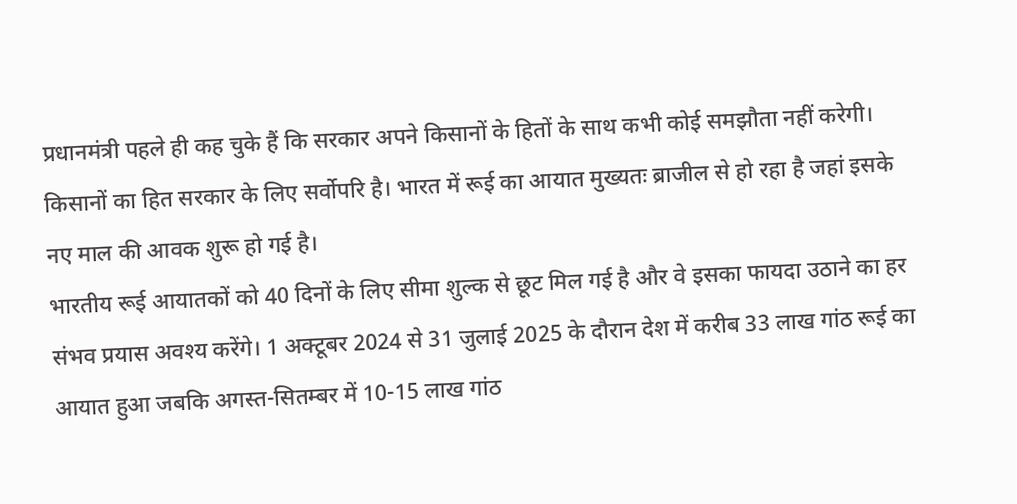प्रधानमंत्री पहले ही कह चुके हैं कि सरकार अपने किसानों के हितों के साथ कभी कोई समझौता नहीं करेगी। किसानों का हित सरकार के लिए सर्वोपरि है। भारत में रूई का आयात मुख्यतः ब्राजील से हो रहा है जहां इसके नए माल की आवक शुरू हो गई है।
भारतीय रूई आयातकों को 40 दिनों के लिए सीमा शुल्क से छूट मिल गई है और वे इसका फायदा उठाने का हर संभव प्रयास अवश्य करेंगे। 1 अक्टूबर 2024 से 31 जुलाई 2025 के दौरान देश में करीब 33 लाख गांठ रूई का आयात हुआ जबकि अगस्त-सितम्बर में 10-15 लाख गांठ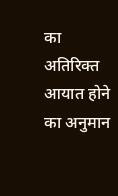का अतिरिक्त आयात होने का अनुमान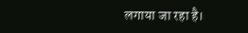लगाया जा रहा है।